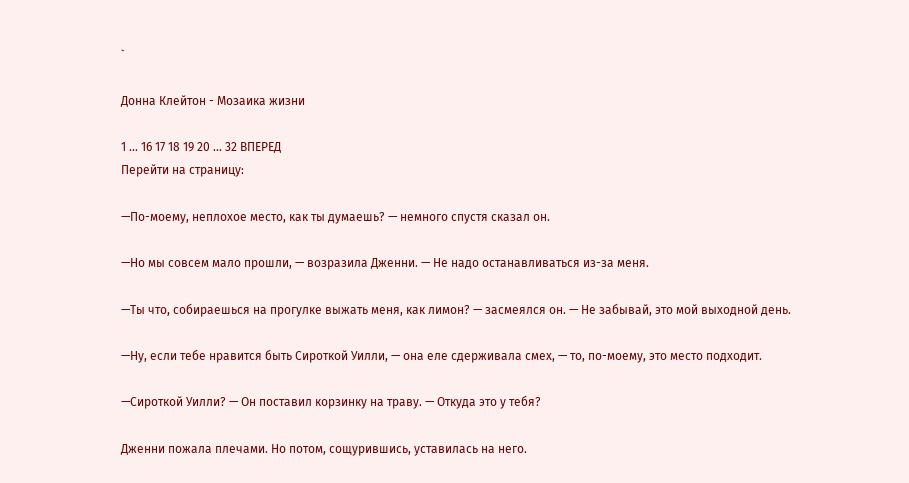`

Донна Клейтон - Мозаика жизни

1 ... 16 17 18 19 20 ... 32 ВПЕРЕД
Перейти на страницу:

—По-моему, неплохое место, как ты думаешь? — немного спустя сказал он.

—Но мы совсем мало прошли, — возразила Дженни. — Не надо останавливаться из-за меня.

—Ты что, собираешься на прогулке выжать меня, как лимон? — засмеялся он. — Не забывай, это мой выходной день.

—Ну, если тебе нравится быть Сироткой Уилли, — она еле сдерживала смех, — то, по-моему, это место подходит.

—Сироткой Уилли? — Он поставил корзинку на траву. — Откуда это у тебя?

Дженни пожала плечами. Но потом, сощурившись, уставилась на него.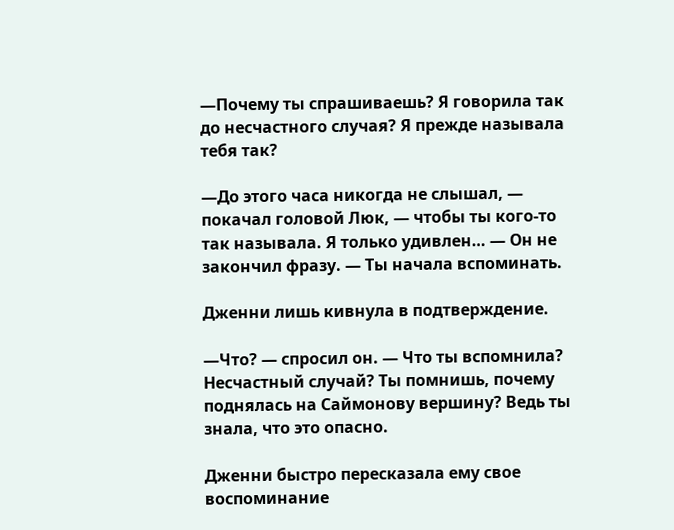—Почему ты спрашиваешь? Я говорила так до несчастного случая? Я прежде называла тебя так?

—До этого часа никогда не слышал, — покачал головой Люк, — чтобы ты кого-то так называла. Я только удивлен… — Он не закончил фразу. — Ты начала вспоминать.

Дженни лишь кивнула в подтверждение.

—Что? — спросил он. — Что ты вспомнила? Несчастный случай? Ты помнишь, почему поднялась на Саймонову вершину? Ведь ты знала, что это опасно.

Дженни быстро пересказала ему свое воспоминание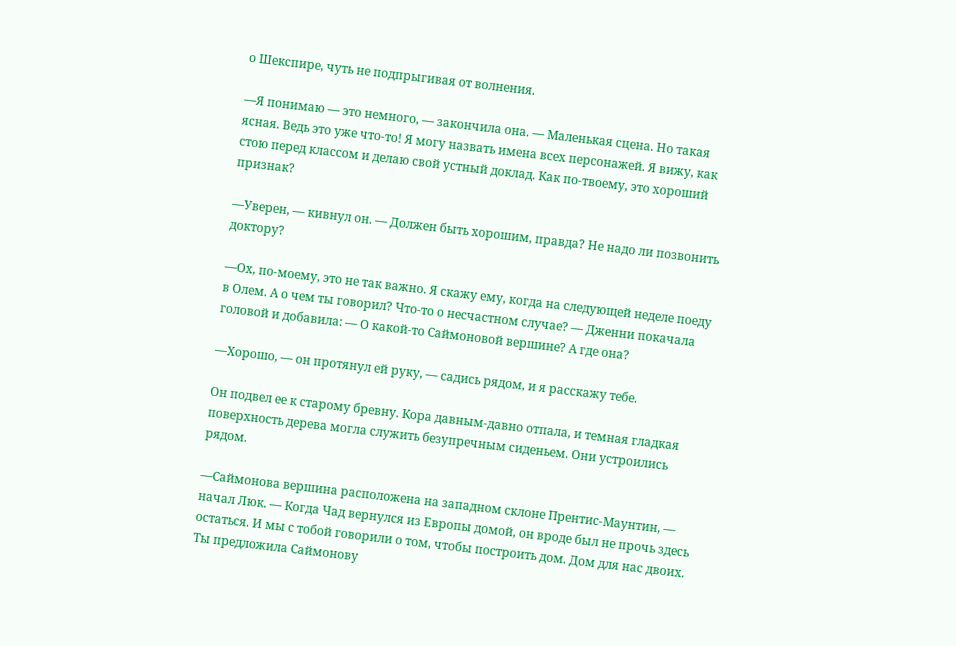о Шекспире, чуть не подпрыгивая от волнения.

—Я понимаю — это немного, — закончила она. — Маленькая сцена. Но такая ясная. Ведь это уже что-то! Я могу назвать имена всех персонажей. Я вижу, как стою перед классом и делаю свой устный доклад. Как по-твоему, это хороший признак?

—Уверен, — кивнул он. — Должен быть хорошим, правда? Не надо ли позвонить доктору?

—Ох, по-моему, это не так важно. Я скажу ему, когда на следующей неделе поеду в Олем. А о чем ты говорил? Что-то о несчастном случае? — Дженни покачала головой и добавила: — О какой-то Саймоновой вершине? А где она?

—Хорошо, — он протянул ей руку, — садись рядом, и я расскажу тебе.

Он подвел ее к старому бревну. Кора давным-давно отпала, и темная гладкая поверхность дерева могла служить безупречным сиденьем. Они устроились рядом.

—Саймонова вершина расположена на западном склоне Прентис-Маунтин, — начал Люк. — Когда Чад вернулся из Европы домой, он вроде был не прочь здесь остаться. И мы с тобой говорили о том, чтобы построить дом. Дом для нас двоих. Ты предложила Саймонову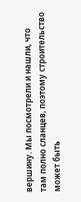вершину. Мы посмотрели и нашли, что там полно сланцев, поэтому строительство может быть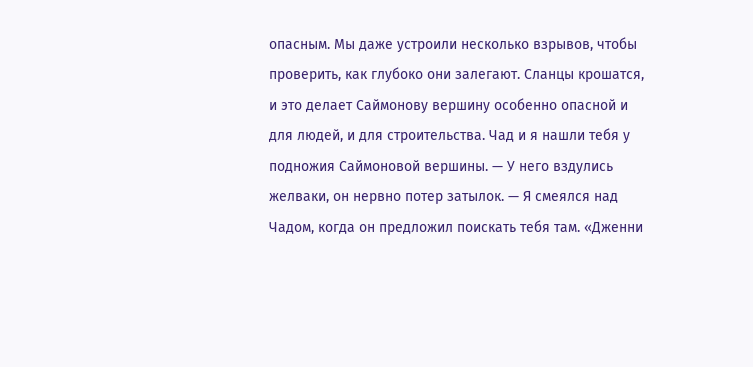опасным. Мы даже устроили несколько взрывов, чтобы проверить, как глубоко они залегают. Сланцы крошатся, и это делает Саймонову вершину особенно опасной и для людей, и для строительства. Чад и я нашли тебя у подножия Саймоновой вершины. — У него вздулись желваки, он нервно потер затылок. — Я смеялся над Чадом, когда он предложил поискать тебя там. «Дженни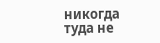никогда туда не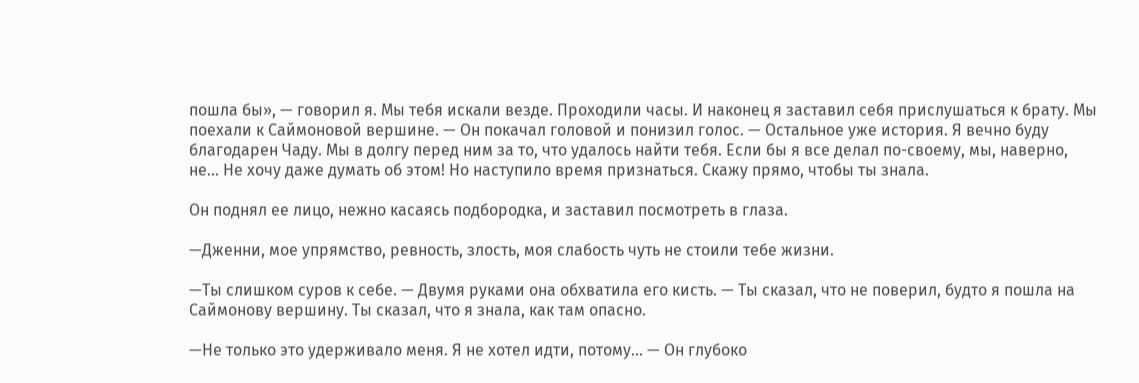пошла бы», — говорил я. Мы тебя искали везде. Проходили часы. И наконец я заставил себя прислушаться к брату. Мы поехали к Саймоновой вершине. — Он покачал головой и понизил голос. — Остальное уже история. Я вечно буду благодарен Чаду. Мы в долгу перед ним за то, что удалось найти тебя. Если бы я все делал по-своему, мы, наверно, не… Не хочу даже думать об этом! Но наступило время признаться. Скажу прямо, чтобы ты знала.

Он поднял ее лицо, нежно касаясь подбородка, и заставил посмотреть в глаза.

—Дженни, мое упрямство, ревность, злость, моя слабость чуть не стоили тебе жизни.

—Ты слишком суров к себе. — Двумя руками она обхватила его кисть. — Ты сказал, что не поверил, будто я пошла на Саймонову вершину. Ты сказал, что я знала, как там опасно.

—Не только это удерживало меня. Я не хотел идти, потому… — Он глубоко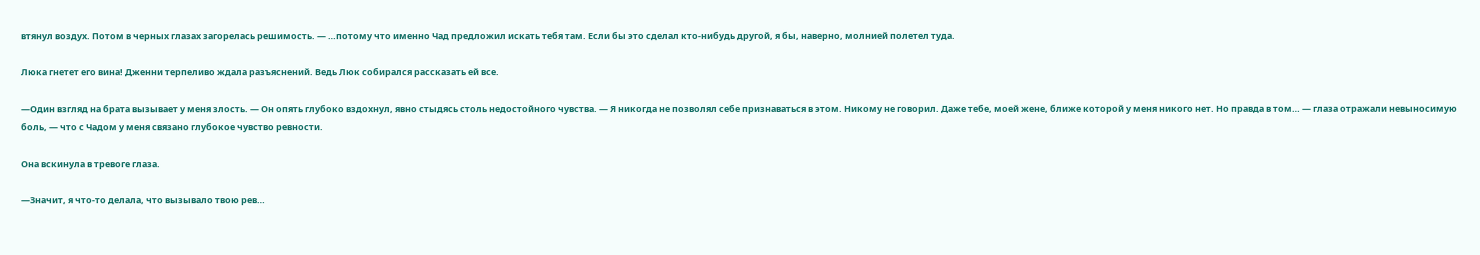втянул воздух. Потом в черных глазах загорелась решимость. — …потому что именно Чад предложил искать тебя там. Если бы это сделал кто-нибудь другой, я бы, наверно, молнией полетел туда.

Люка гнетет его вина! Дженни терпеливо ждала разъяснений. Ведь Люк собирался рассказать ей все.

—Один взгляд на брата вызывает у меня злость. — Он опять глубоко вздохнул, явно стыдясь столь недостойного чувства. — Я никогда не позволял себе признаваться в этом. Никому не говорил. Даже тебе, моей жене, ближе которой у меня никого нет. Но правда в том… — глаза отражали невыносимую боль, — что с Чадом у меня связано глубокое чувство ревности.

Она вскинула в тревоге глаза.

—Значит, я что-то делала, что вызывало твою рев…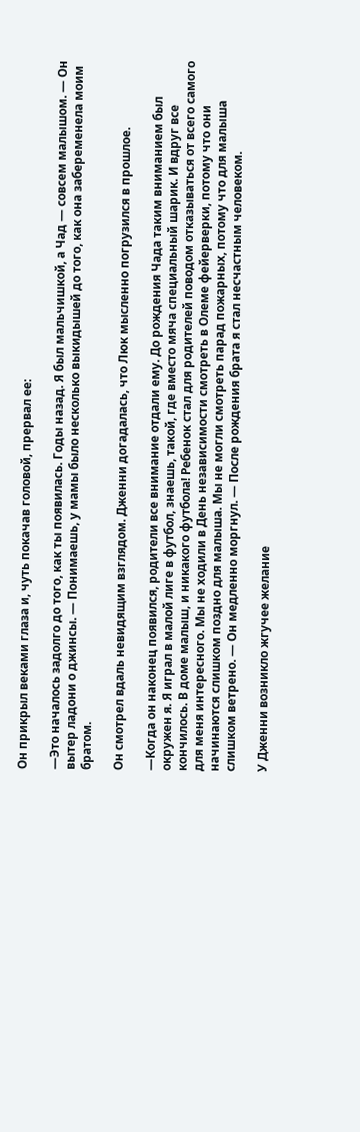Он прикрыл веками глаза и, чуть покачав головой, прервал ее:

—Это началось задолго до того, как ты появилась. Годы назад. Я был мальчишкой, а Чад — совсем малышом. — Он вытер ладони о джинсы. — Понимаешь, у мамы было несколько выкидышей до того, как она забеременела моим братом.

Он смотрел вдаль невидящим взглядом. Дженни догадалась, что Люк мысленно погрузился в прошлое.

—Когда он наконец появился, родители все внимание отдали ему. До рождения Чада таким вниманием был окружен я. Я играл в малой лиге в футбол, знаешь, такой, где вместо мяча специальный шарик. И вдруг все кончилось. В доме малыш, и никакого футбола! Ребенок стал для родителей поводом отказываться от всего самого для меня интересного. Мы не ходили в День независимости смотреть в Олеме фейерверки, потому что они начинаются слишком поздно для малыша. Мы не могли смотреть парад пожарных, потому что для малыша слишком ветрено. — Он медленно моргнул. — После рождения брата я стал несчастным человеком.

У Дженни возникло жгучее желание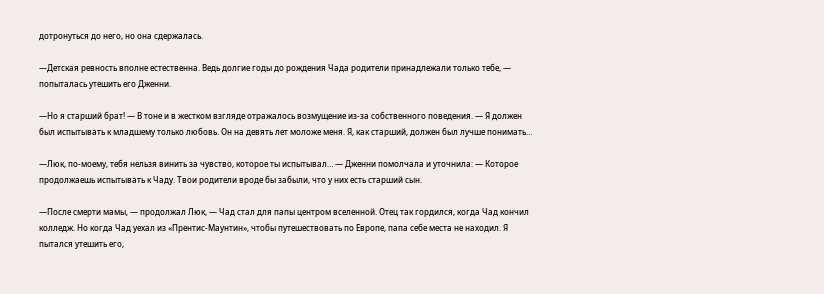дотронуться до него, но она сдержалась.

—Детская ревность вполне естественна. Ведь долгие годы до рождения Чада родители принадлежали только тебе, — попыталась утешить его Дженни.

—Но я старший брат! — В тоне и в жестком взгляде отражалось возмущение из-за собственного поведения. — Я должен был испытывать к младшему только любовь. Он на девять лет моложе меня. Я, как старший, должен был лучше понимать…

—Люк, по-моему, тебя нельзя винить за чувство, которое ты испытывал… — Дженни помолчала и уточнила: — Которое продолжаешь испытывать к Чаду. Твои родители вроде бы забыли, что у них есть старший сын.

—После смерти мамы, — продолжал Люк, — Чад стал для папы центром вселенной. Отец так гордился, когда Чад кончил колледж. Но когда Чад уехал из «Прентис-Маунтин», чтобы путешествовать по Европе, папа себе места не находил. Я пытался утешить его,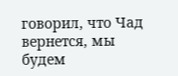говорил, что Чад вернется, мы будем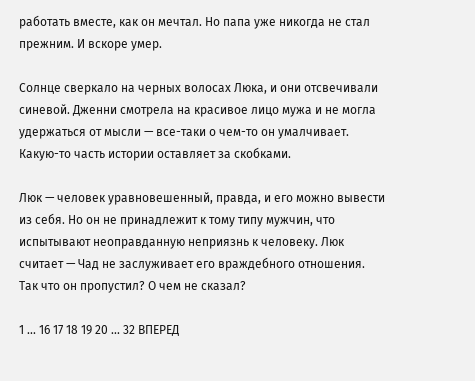работать вместе, как он мечтал. Но папа уже никогда не стал прежним. И вскоре умер.

Солнце сверкало на черных волосах Люка, и они отсвечивали синевой. Дженни смотрела на красивое лицо мужа и не могла удержаться от мысли — все-таки о чем-то он умалчивает. Какую-то часть истории оставляет за скобками.

Люк — человек уравновешенный, правда, и его можно вывести из себя. Но он не принадлежит к тому типу мужчин, что испытывают неоправданную неприязнь к человеку. Люк считает — Чад не заслуживает его враждебного отношения. Так что он пропустил? О чем не сказал?

1 ... 16 17 18 19 20 ... 32 ВПЕРЕД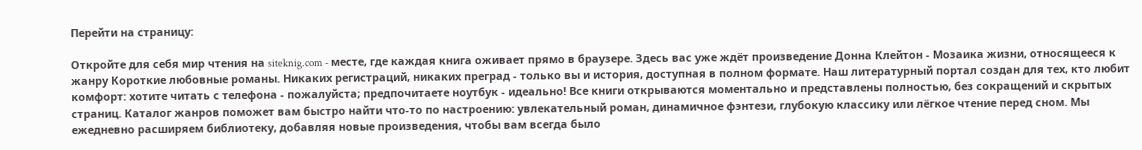Перейти на страницу:

Откройте для себя мир чтения на siteknig.com - месте, где каждая книга оживает прямо в браузере. Здесь вас уже ждёт произведение Донна Клейтон - Мозаика жизни, относящееся к жанру Короткие любовные романы. Никаких регистраций, никаких преград - только вы и история, доступная в полном формате. Наш литературный портал создан для тех, кто любит комфорт: хотите читать с телефона - пожалуйста; предпочитаете ноутбук - идеально! Все книги открываются моментально и представлены полностью, без сокращений и скрытых страниц. Каталог жанров поможет вам быстро найти что-то по настроению: увлекательный роман, динамичное фэнтези, глубокую классику или лёгкое чтение перед сном. Мы ежедневно расширяем библиотеку, добавляя новые произведения, чтобы вам всегда было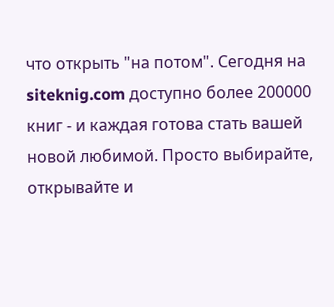что открыть "на потом". Сегодня на siteknig.com доступно более 200000 книг - и каждая готова стать вашей новой любимой. Просто выбирайте, открывайте и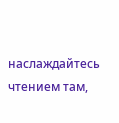наслаждайтесь чтением там,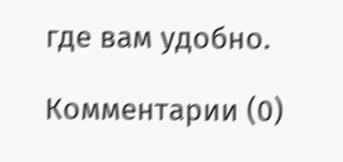где вам удобно.

Комментарии (0)